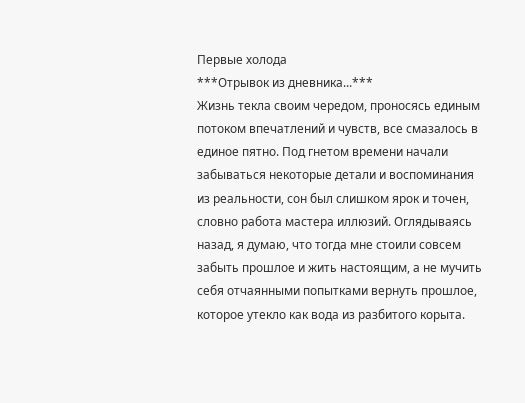Первые холода
***Отрывок из дневника...***
Жизнь текла своим чередом, проносясь единым потоком впечатлений и чувств, все смазалось в единое пятно. Под гнетом времени начали забываться некоторые детали и воспоминания из реальности, сон был слишком ярок и точен, словно работа мастера иллюзий. Оглядываясь назад, я думаю, что тогда мне стоили совсем забыть прошлое и жить настоящим, а не мучить себя отчаянными попытками вернуть прошлое, которое утекло как вода из разбитого корыта.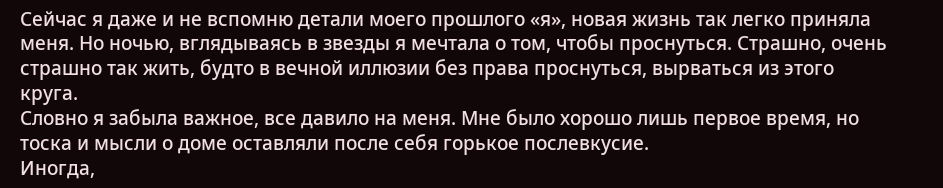Сейчас я даже и не вспомню детали моего прошлого «я», новая жизнь так легко приняла меня. Но ночью, вглядываясь в звезды я мечтала о том, чтобы проснуться. Страшно, очень страшно так жить, будто в вечной иллюзии без права проснуться, вырваться из этого круга.
Словно я забыла важное, все давило на меня. Мне было хорошо лишь первое время, но тоска и мысли о доме оставляли после себя горькое послевкусие.
Иногда,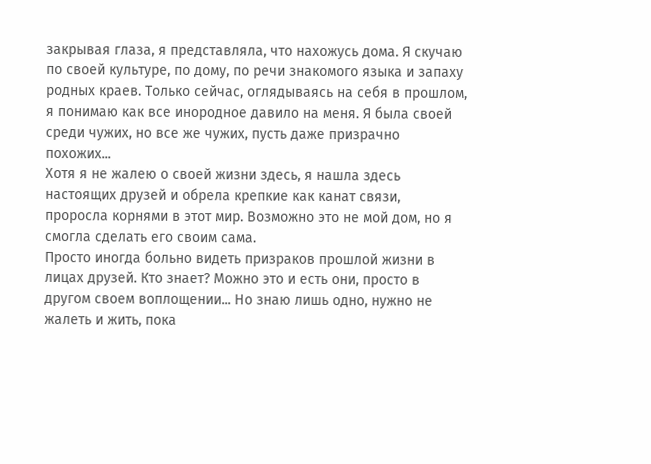закрывая глаза, я представляла, что нахожусь дома. Я скучаю по своей культуре, по дому, по речи знакомого языка и запаху родных краев. Только сейчас, оглядываясь на себя в прошлом, я понимаю как все инородное давило на меня. Я была своей среди чужих, но все же чужих, пусть даже призрачно похожих...
Хотя я не жалею о своей жизни здесь, я нашла здесь настоящих друзей и обрела крепкие как канат связи, проросла корнями в этот мир. Возможно это не мой дом, но я смогла сделать его своим сама.
Просто иногда больно видеть призраков прошлой жизни в лицах друзей. Кто знает? Можно это и есть они, просто в другом своем воплощении... Но знаю лишь одно, нужно не жалеть и жить, пока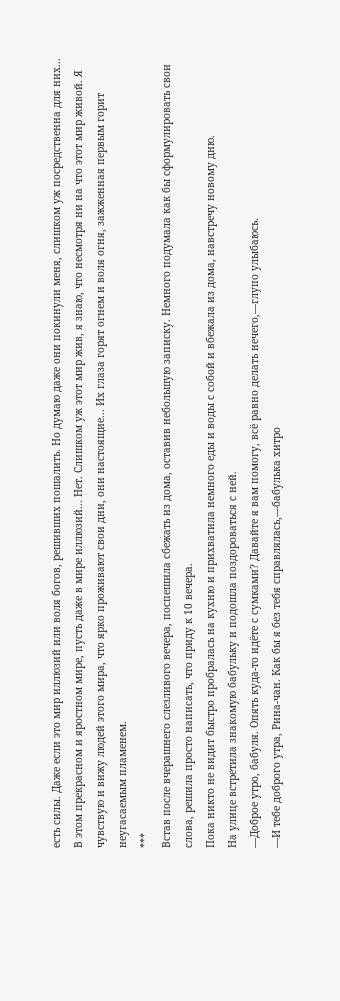есть силы. Даже если это мир иллюзий или воля богов, решивших пошалить. Но думаю даже они покинули меня, слишком уж посредственна для них...
В этом прекрасном и яростном мире, пусть даже в мире иллюзий... Нет. Слишком уж этот мир жив, я знаю, что несмотря ни на что этот мир живой. Я чувствую и вижу людей этого мира, что ярко проживают свои дни, они настоящие... Их глаза горят огнем и воля огня, зажженная первым горит неугасаемым пламенем.
***
Встав после вчерашнего слезливого вечера, поспешила сбежать из дома, оставив небольшую записку. Немного подумала как бы сформулировать свои слова, решила просто написать, что приду к 10 вечера.
Пока никто не видит быстро пробралась на кухню и прихватила немного еды и воды с собой и вбежала из дома, навстречу новому дню.
На улице встретила знакомую бабульку и подошла поздороваться с ней.
—Доброе утро, бабуля. Опять куда-то идёте с сумками? Давайте я вам помогу, всё равно делать нечего,—глупо улыбаюсь.
—И тебе доброго утра, Рина-чан. Как бы я без тебя справлялась,—бабулька хитро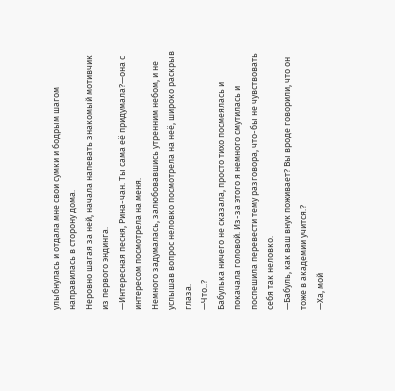улыбнулась и отдала мне свои сумки и бодрым шагом направилась в сторону дома.
Неровно шагая за ней, начала напевать знакомый мотивчик из первого эндинга.
—Интересная песня, Рина-чан. Ты сама её придумала?—она с интересом посмотрела на меня.
Немного задумалась, залюбовавшись утренним небом, и не услышав вопрос неловко посмотрела на неё, широко раскрыв глаза.
—Что..?
Бабулька ничего не сказала, просто тихо посмеялась и покачала головой. Из-за этого я немного смутилась и поспешила перевести тему разговора, что-бы не чувствовать себя так неловко.
—Бабуль, как ваш внук поживает? Вы вроде говорили, что он тоже в академии учится.?
—Ха, мой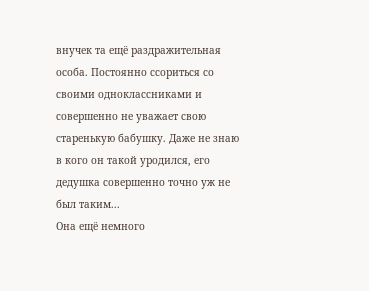внучек та ещё раздражительная особа. Постоянно ссориться со своими одноклассниками и совершенно не уважает свою старенькую бабушку. Даже не знаю в кого он такой уродился, его дедушка совершенно точно уж не был таким...
Она ещё немного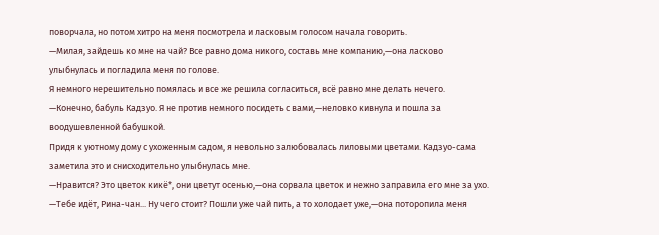поворчала, но потом хитро на меня посмотрела и ласковым голосом начала говорить.
—Милая, зайдешь ко мне на чай? Все равно дома никого, составь мне компанию,—она ласково улыбнулась и погладила меня по голове.
Я немного нерешительно помялась и все же решила согласиться, всё равно мне делать нечего.
—Конечно, бабуль Кадзуо. Я не против немного посидеть с вами,—неловко кивнула и пошла за воодушевленной бабушкой.
Придя к уютному дому с ухоженным садом, я невольно залюбовалась лиловыми цветами. Кадзуо-сама заметила это и снисходительно улыбнулась мне.
—Нравится? Это цветок кикё*, они цветут осенью,—она сорвала цветок и нежно заправила его мне за ухо.
—Тебе идёт, Рина-чан... Ну чего стоит? Пошли уже чай пить, а то холодает уже,—она поторопила меня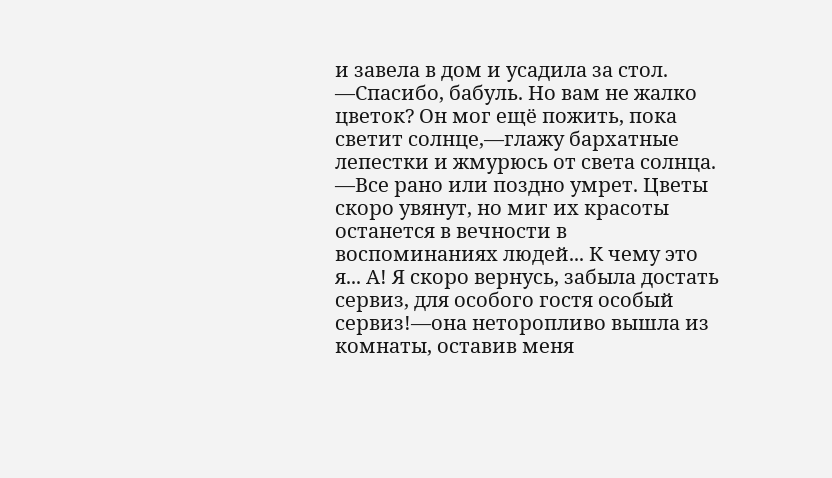и завела в дом и усадила за стол.
—Спасибо, бабуль. Но вам не жалко цветок? Он мог ещё пожить, пока светит солнце,—глажу бархатные лепестки и жмурюсь от света солнца.
—Все рано или поздно умрет. Цветы скоро увянут, но миг их красоты останется в вечности в воспоминаниях людей... К чему это я... А! Я скоро вернусь, забыла достать сервиз, для особого гостя особый сервиз!—она неторопливо вышла из комнаты, оставив меня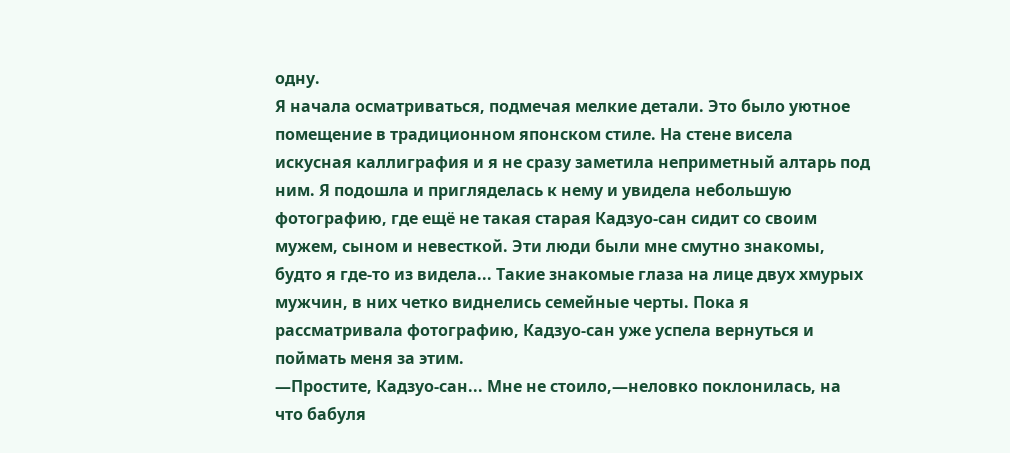одну.
Я начала осматриваться, подмечая мелкие детали. Это было уютное помещение в традиционном японском стиле. На стене висела искусная каллиграфия и я не сразу заметила неприметный алтарь под ним. Я подошла и пригляделась к нему и увидела небольшую фотографию, где ещё не такая старая Кадзуо-сан сидит со своим мужем, сыном и невесткой. Эти люди были мне смутно знакомы, будто я где-то из видела... Такие знакомые глаза на лице двух хмурых мужчин, в них четко виднелись семейные черты. Пока я рассматривала фотографию, Кадзуо-сан уже успела вернуться и поймать меня за этим.
—Простите, Кадзуо-сан... Мне не стоило,—неловко поклонилась, на что бабуля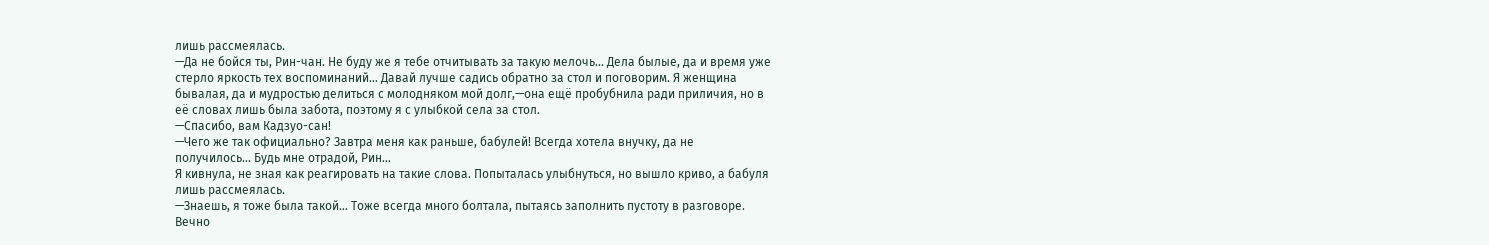лишь рассмеялась.
—Да не бойся ты, Рин-чан. Не буду же я тебе отчитывать за такую мелочь... Дела былые, да и время уже стерло яркость тех воспоминаний... Давай лучше садись обратно за стол и поговорим. Я женщина бывалая, да и мудростью делиться с молодняком мой долг,—она ещё пробубнила ради приличия, но в её словах лишь была забота, поэтому я с улыбкой села за стол.
—Спасибо, вам Кадзуо-сан!
—Чего же так официально? Завтра меня как раньше, бабулей! Всегда хотела внучку, да не получилось... Будь мне отрадой, Рин...
Я кивнула, не зная как реагировать на такие слова. Попыталась улыбнуться, но вышло криво, а бабуля лишь рассмеялась.
—Знаешь, я тоже была такой... Тоже всегда много болтала, пытаясь заполнить пустоту в разговоре. Вечно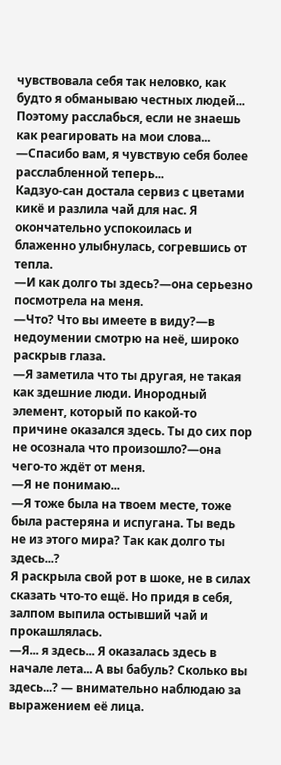чувствовала себя так неловко, как будто я обманываю честных людей... Поэтому расслабься, если не знаешь как реагировать на мои слова...
—Спасибо вам, я чувствую себя более расслабленной теперь...
Кадзуо-сан достала сервиз с цветами кикё и разлила чай для нас. Я окончательно успокоилась и блаженно улыбнулась, согревшись от тепла.
—И как долго ты здесь?—она серьезно посмотрела на меня.
—Что? Что вы имеете в виду?—в недоумении смотрю на неё, широко раскрыв глаза.
—Я заметила что ты другая, не такая как здешние люди. Инородный элемент, который по какой-то причине оказался здесь. Ты до сих пор не осознала что произошло?—она чего-то ждёт от меня.
—Я не понимаю...
—Я тоже была на твоем месте, тоже была растеряна и испугана. Ты ведь не из этого мира? Так как долго ты здесь...?
Я раскрыла свой рот в шоке, не в силах сказать что-то ещё. Но придя в себя, залпом выпила остывший чай и прокашлялась.
—Я... я здесь... Я оказалась здесь в начале лета... А вы бабуль? Сколько вы здесь...? — внимательно наблюдаю за выражением её лица.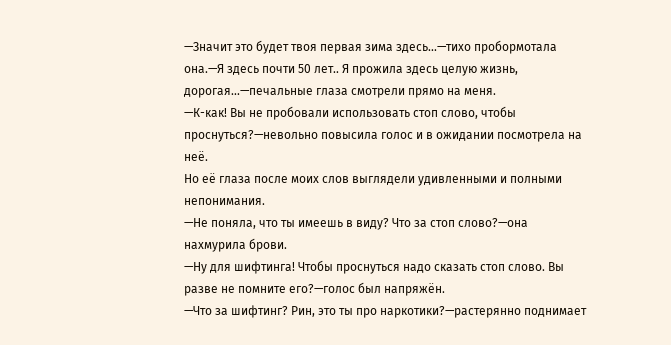—Значит это будет твоя первая зима здесь...—тихо пробормотала она.—Я здесь почти 50 лет.. Я прожила здесь целую жизнь, дорогая...—печальные глаза смотрели прямо на меня.
—К-как! Вы не пробовали использовать стоп слово, чтобы проснуться?—невольно повысила голос и в ожидании посмотрела на неё.
Но её глаза после моих слов выглядели удивленными и полными непонимания.
—Не поняла, что ты имеешь в виду? Что за стоп слово?—она нахмурила брови.
—Ну для шифтинга! Чтобы проснуться надо сказать стоп слово. Вы разве не помните его?—голос был напряжён.
—Что за шифтинг? Рин, это ты про наркотики?—растерянно поднимает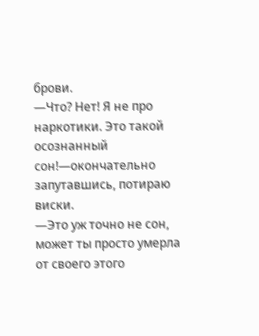брови.
—Что? Нет! Я не про наркотики. Это такой осознанный сон!—окончательно запутавшись, потираю виски.
—Это уж точно не сон, может ты просто умерла от своего этого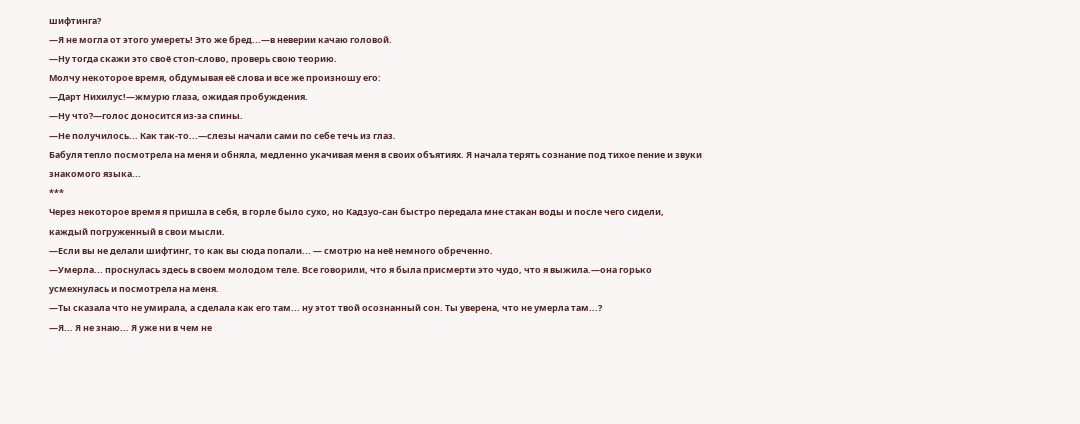шифтинга?
—Я не могла от этого умереть! Это же бред...—в неверии качаю головой.
—Ну тогда скажи это своё стоп-слово, проверь свою теорию.
Молчу некоторое время, обдумывая её слова и все же произношу его:
—Дарт Нихилус!—жмурю глаза, ожидая пробуждения.
—Ну что?—голос доносится из-за спины.
—Не получилось... Как так-то...—слезы начали сами по себе течь из глаз.
Бабуля тепло посмотрела на меня и обняла, медленно укачивая меня в своих объятиях. Я начала терять сознание под тихое пение и звуки знакомого языка...
***
Через некоторое время я пришла в себя, в горле было сухо, но Кадзуо-сан быстро передала мне стакан воды и после чего сидели, каждый погруженный в свои мысли.
—Если вы не делали шифтинг, то как вы сюда попали... — смотрю на неё немного обреченно.
—Умерла... проснулась здесь в своем молодом теле. Все говорили, что я была присмерти это чудо, что я выжила.—она горько усмехнулась и посмотрела на меня.
—Ты сказала что не умирала, а сделала как его там... ну этот твой осознанный сон. Ты уверена, что не умерла там...?
—Я... Я не знаю... Я уже ни в чем не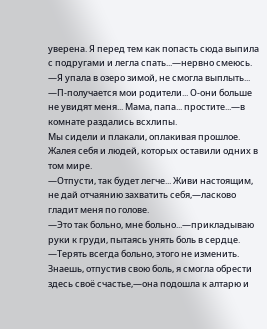уверена. Я перед тем как попасть сюда выпила с подругами и легла спать...—нервно смеюсь.
—Я упала в озеро зимой, не смогла выплыть...
—П-получается мои родители... О-они больше не увидят меня... Мама, папа... простите...—в комнате раздались всхлипы.
Мы сидели и плакали, оплакивая прошлое. Жалея себя и людей, которых оставили одних в том мире.
—Отпусти, так будет легче... Живи настоящим, не дай отчаянию захватить себя,—ласково гладит меня по голове.
—Это так больно, мне больно...—прикладываю руки к груди, пытаясь унять боль в сердце.
—Терять всегда больно, этого не изменить. Знаешь, отпустив свою боль, я смогла обрести здесь своё счастье,—она подошла к алтарю и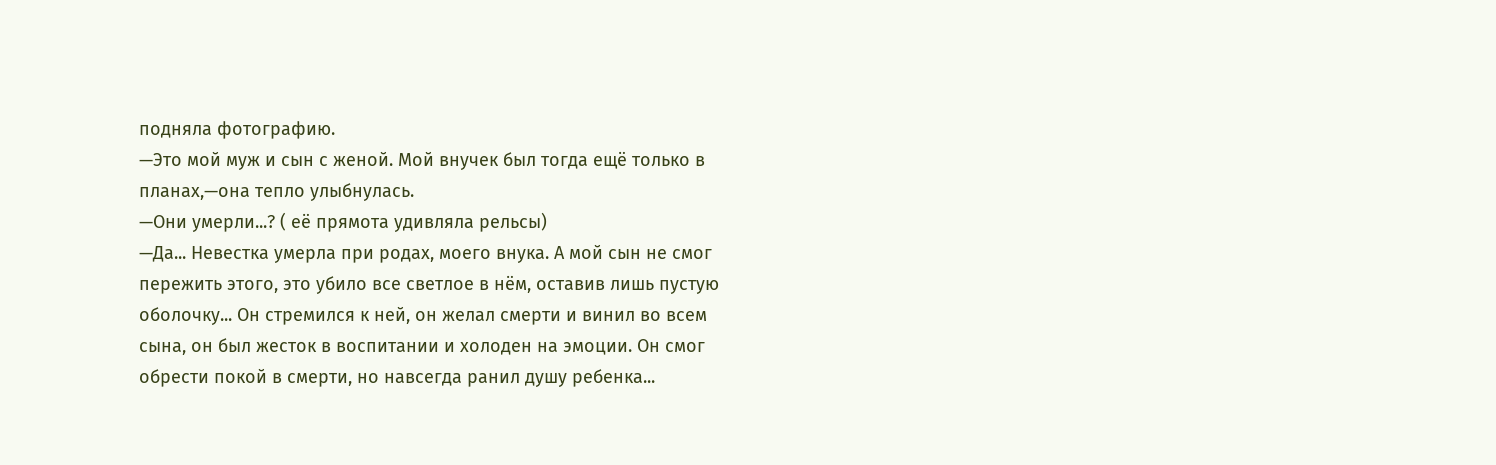подняла фотографию.
—Это мой муж и сын с женой. Мой внучек был тогда ещё только в планах,—она тепло улыбнулась.
—Они умерли...? ( её прямота удивляла рельсы)
—Да... Невестка умерла при родах, моего внука. А мой сын не смог пережить этого, это убило все светлое в нём, оставив лишь пустую оболочку... Он стремился к ней, он желал смерти и винил во всем сына, он был жесток в воспитании и холоден на эмоции. Он смог обрести покой в смерти, но навсегда ранил душу ребенка...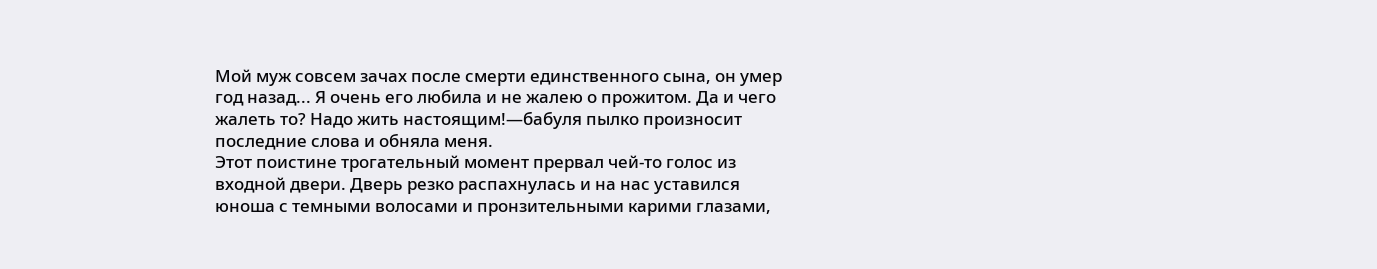Мой муж совсем зачах после смерти единственного сына, он умер год назад... Я очень его любила и не жалею о прожитом. Да и чего жалеть то? Надо жить настоящим!—бабуля пылко произносит последние слова и обняла меня.
Этот поистине трогательный момент прервал чей-то голос из входной двери. Дверь резко распахнулась и на нас уставился юноша с темными волосами и пронзительными карими глазами,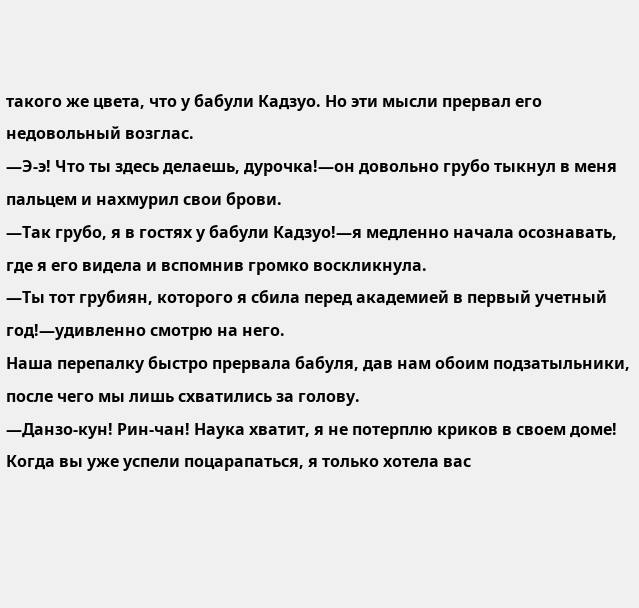такого же цвета, что у бабули Кадзуо. Но эти мысли прервал его недовольный возглас.
—Э-э! Что ты здесь делаешь, дурочка!—он довольно грубо тыкнул в меня пальцем и нахмурил свои брови.
—Так грубо, я в гостях у бабули Кадзуо!—я медленно начала осознавать, где я его видела и вспомнив громко воскликнула.
—Ты тот грубиян, которого я сбила перед академией в первый учетный год!—удивленно смотрю на него.
Наша перепалку быстро прервала бабуля, дав нам обоим подзатыльники, после чего мы лишь схватились за голову.
—Данзо-кун! Рин-чан! Наука хватит, я не потерплю криков в своем доме! Когда вы уже успели поцарапаться, я только хотела вас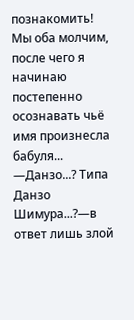познакомить!
Мы оба молчим, после чего я начинаю постепенно осознавать чьё имя произнесла бабуля...
—Данзо...? Типа Данзо Шимура...?—в ответ лишь злой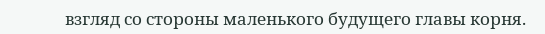взгляд со стороны маленького будущего главы корня.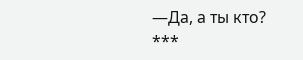—Да, а ты кто?
***